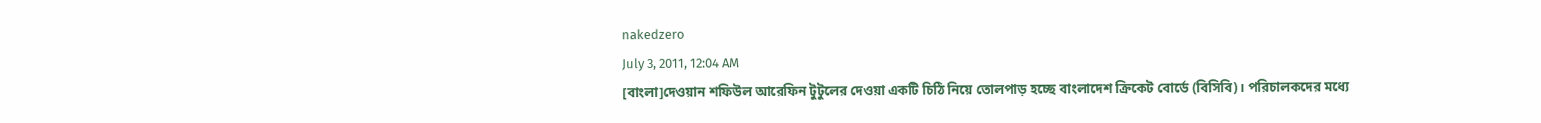nakedzero
July 3, 2011, 12:04 AM
[বাংলা]দেওয়ান শফিউল আরেফিন টুটুলের দেওয়া একটি চিঠি নিয়ে তোলপাড় হচ্ছে বাংলাদেশ ক্রিকেট বোর্ডে (বিসিবি)। পরিচালকদের মধ্যে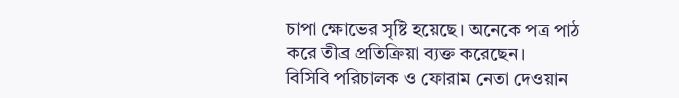চাপা ক্ষোভের সৃষ্টি হয়েছে। অনেকে পত্র পাঠ করে তীব্র প্রতিক্রিয়া ব্যক্ত করেছেন।
বিসিবি পরিচালক ও ফোরাম নেতা দেওয়ান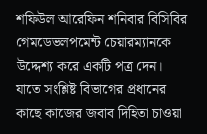শফিউল আরেফিন শনিবার বিসিবির গেমডেভলপমেন্ট চেয়ারম্যানকে উদ্দেশ্য করে একটি পত্র দেন। যাতে সংশ্লিষ্ট বিভাগের প্রধানের কাছে কাজের জবাব দিহিতা চাওয়া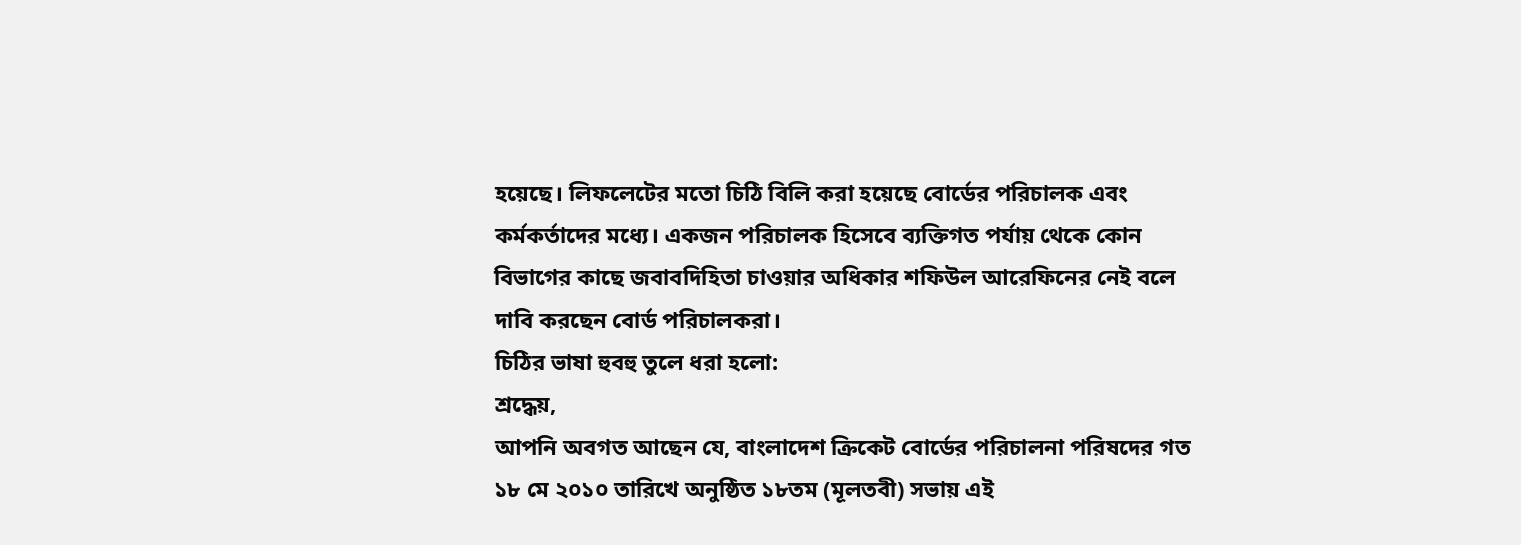হয়েছে। লিফলেটের মতো চিঠি বিলি করা হয়েছে বোর্ডের পরিচালক এবং কর্মকর্তাদের মধ্যে। একজন পরিচালক হিসেবে ব্যক্তিগত পর্যায় থেকে কোন বিভাগের কাছে জবাবদিহিতা চাওয়ার অধিকার শফিউল আরেফিনের নেই বলে দাবি করছেন বোর্ড পরিচালকরা।
চিঠির ভাষা হুবহু তুলে ধরা হলো:
শ্রদ্ধেয়,
আপনি অবগত আছেন যে, বাংলাদেশ ক্রিকেট বোর্ডের পরিচালনা পরিষদের গত ১৮ মে ২০১০ তারিখে অনুষ্ঠিত ১৮তম (মূলতবী) সভায় এই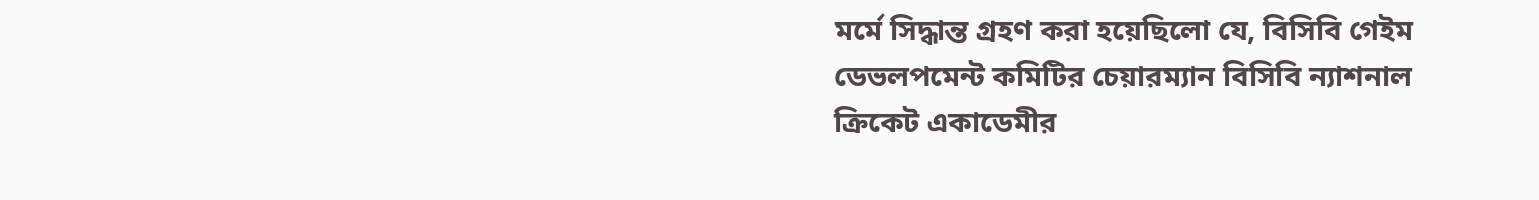মর্মে সিদ্ধান্ত গ্রহণ করা হয়েছিলো যে, বিসিবি গেইম ডেভলপমেন্ট কমিটির চেয়ারম্যান বিসিবি ন্যাশনাল ক্রিকেট একাডেমীর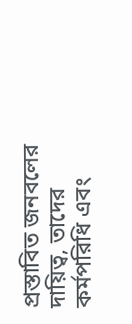প্রস্তাবিত জনবলের দায়িত্ব, তাদের কর্মপরিধি এবং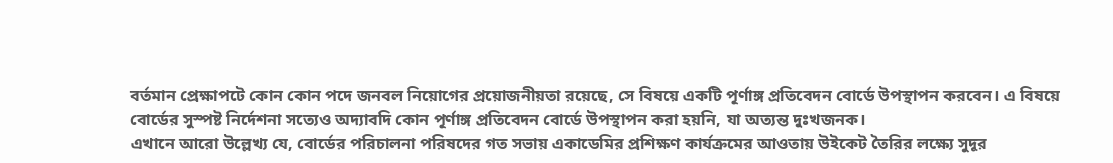বর্তমান প্রেক্ষাপটে কোন কোন পদে জনবল নিয়োগের প্রয়োজনীয়তা রয়েছে, সে বিষয়ে একটি পূর্ণাঙ্গ প্রতিবেদন বোর্ডে উপস্থাপন করবেন। এ বিষয়ে বোর্ডের সুস্পষ্ট নির্দেশনা সত্যেও অদ্যাবদি কোন পূর্ণাঙ্গ প্রতিবেদন বোর্ডে উপস্থাপন করা হয়নি, যা অত্যন্ত দুঃখজনক।
এখানে আরো উল্লেখ্য যে, বোর্ডের পরিচালনা পরিষদের গত সভায় একাডেমির প্রশিক্ষণ কার্যক্রমের আওতায় উইকেট তৈরির লক্ষ্যে সুদূর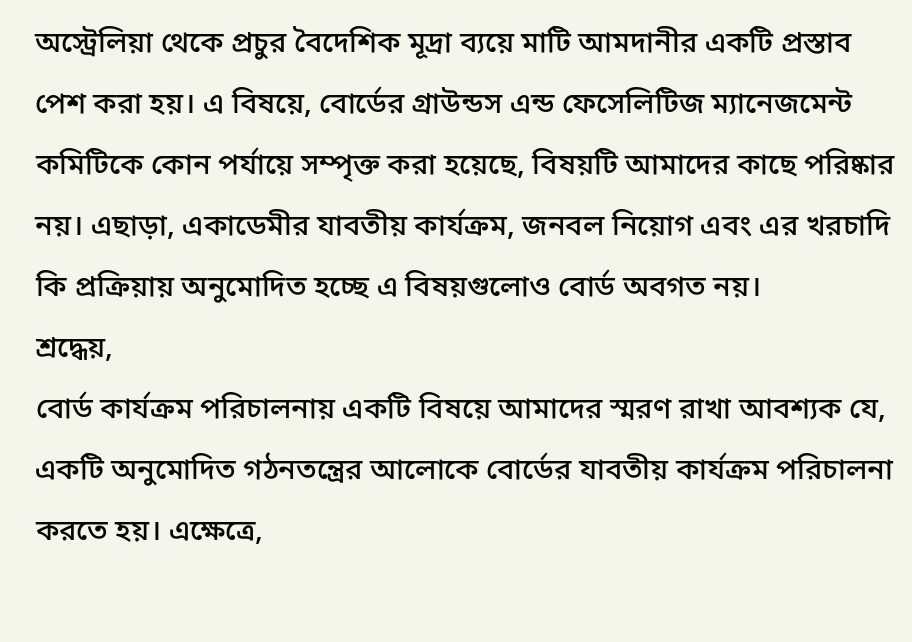অস্ট্রেলিয়া থেকে প্রচুর বৈদেশিক মূদ্রা ব্যয়ে মাটি আমদানীর একটি প্রস্তাব পেশ করা হয়। এ বিষয়ে, বোর্ডের গ্রাউন্ডস এন্ড ফেসেলিটিজ ম্যানেজমেন্ট কমিটিকে কোন পর্যায়ে সম্পৃক্ত করা হয়েছে, বিষয়টি আমাদের কাছে পরিষ্কার নয়। এছাড়া, একাডেমীর যাবতীয় কার্যক্রম, জনবল নিয়োগ এবং এর খরচাদি কি প্রক্রিয়ায় অনুমোদিত হচ্ছে এ বিষয়গুলোও বোর্ড অবগত নয়।
শ্রদ্ধেয়,
বোর্ড কার্যক্রম পরিচালনায় একটি বিষয়ে আমাদের স্মরণ রাখা আবশ্যক যে, একটি অনুমোদিত গঠনতন্ত্রের আলোকে বোর্ডের যাবতীয় কার্যক্রম পরিচালনা করতে হয়। এক্ষেত্রে,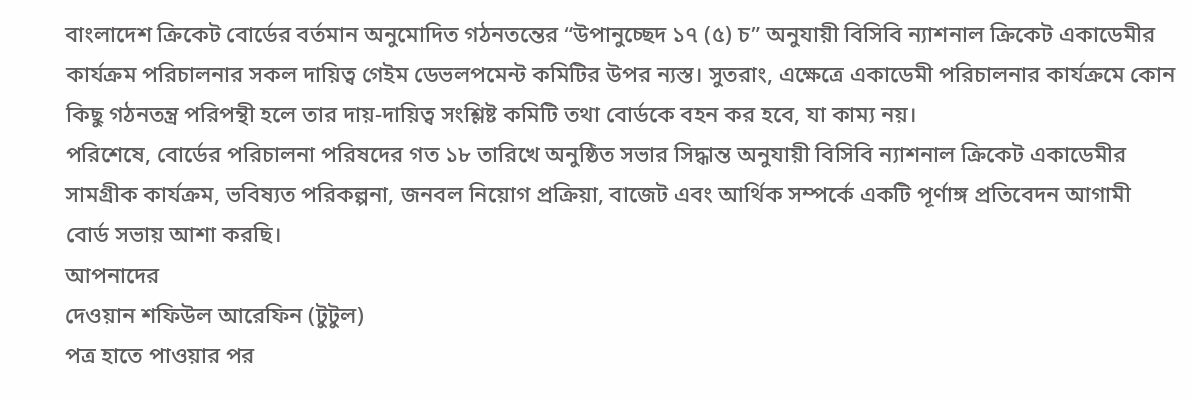বাংলাদেশ ক্রিকেট বোর্ডের বর্তমান অনুমোদিত গঠনতন্তের “উপানুচ্ছেদ ১৭ (৫) চ” অনুযায়ী বিসিবি ন্যাশনাল ক্রিকেট একাডেমীর কার্যক্রম পরিচালনার সকল দায়িত্ব গেইম ডেভলপমেন্ট কমিটির উপর ন্যস্ত। সুতরাং, এক্ষেত্রে একাডেমী পরিচালনার কার্যক্রমে কোন কিছু গঠনতন্ত্র পরিপন্থী হলে তার দায়-দায়িত্ব সংশ্লিষ্ট কমিটি তথা বোর্ডকে বহন কর হবে, যা কাম্য নয়।
পরিশেষে, বোর্ডের পরিচালনা পরিষদের গত ১৮ তারিখে অনুষ্ঠিত সভার সিদ্ধান্ত অনুযায়ী বিসিবি ন্যাশনাল ক্রিকেট একাডেমীর সামগ্রীক কার্যক্রম, ভবিষ্যত পরিকল্পনা, জনবল নিয়োগ প্রক্রিয়া, বাজেট এবং আর্থিক সম্পর্কে একটি পূর্ণাঙ্গ প্রতিবেদন আগামী বোর্ড সভায় আশা করছি।
আপনাদের
দেওয়ান শফিউল আরেফিন (টুটুল)
পত্র হাতে পাওয়ার পর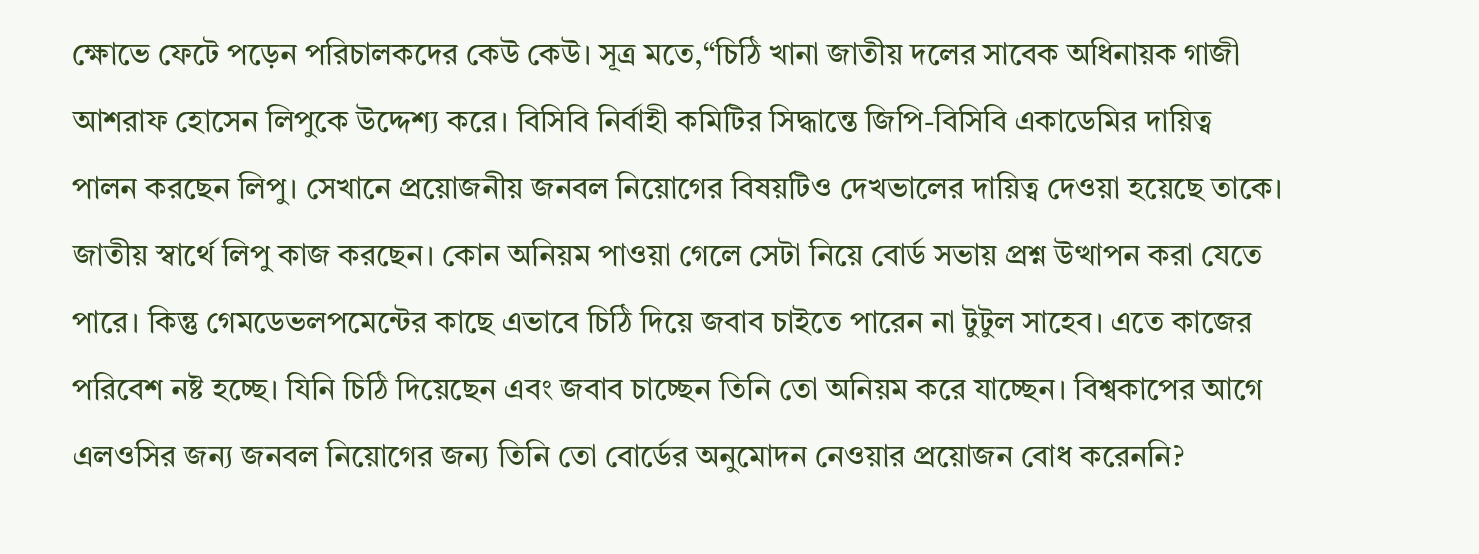ক্ষোভে ফেটে পড়েন পরিচালকদের কেউ কেউ। সূত্র মতে,“চিঠি খানা জাতীয় দলের সাবেক অধিনায়ক গাজী আশরাফ হোসেন লিপুকে উদ্দেশ্য করে। বিসিবি নির্বাহী কমিটির সিদ্ধান্তে জিপি-বিসিবি একাডেমির দায়িত্ব পালন করছেন লিপু। সেখানে প্রয়োজনীয় জনবল নিয়োগের বিষয়টিও দেখভালের দায়িত্ব দেওয়া হয়েছে তাকে। জাতীয় স্বার্থে লিপু কাজ করছেন। কোন অনিয়ম পাওয়া গেলে সেটা নিয়ে বোর্ড সভায় প্রশ্ন উত্থাপন করা যেতে পারে। কিন্তু গেমডেভলপমেন্টের কাছে এভাবে চিঠি দিয়ে জবাব চাইতে পারেন না টুটুল সাহেব। এতে কাজের পরিবেশ নষ্ট হচ্ছে। যিনি চিঠি দিয়েছেন এবং জবাব চাচ্ছেন তিনি তো অনিয়ম করে যাচ্ছেন। বিশ্বকাপের আগে এলওসির জন্য জনবল নিয়োগের জন্য তিনি তো বোর্ডের অনুমোদন নেওয়ার প্রয়োজন বোধ করেননি?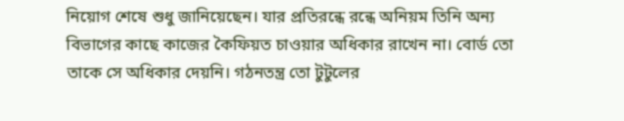নিয়োগ শেষে শুধু জানিয়েছেন। যার প্রতিরন্ধে রন্ধে অনিয়ম তিনি অন্য বিভাগের কাছে কাজের কৈফিয়ত চাওয়ার অধিকার রাখেন না। বোর্ড তো তাকে সে অধিকার দেয়নি। গঠনতন্ত্র তো টুটুলের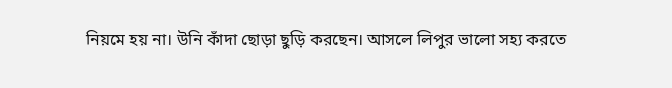নিয়মে হয় না। উনি কাঁদা ছোড়া ছুড়ি করছেন। আসলে লিপুর ভালো সহ্য করতে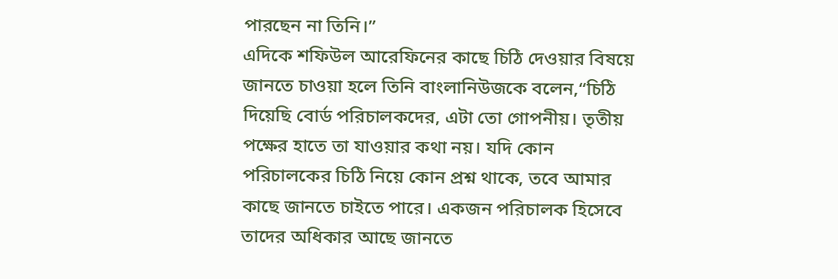পারছেন না তিনি।”
এদিকে শফিউল আরেফিনের কাছে চিঠি দেওয়ার বিষয়ে জানতে চাওয়া হলে তিনি বাংলানিউজকে বলেন,“চিঠি দিয়েছি বোর্ড পরিচালকদের, এটা তো গোপনীয়। তৃতীয় পক্ষের হাতে তা যাওয়ার কথা নয়। যদি কোন পরিচালকের চিঠি নিয়ে কোন প্রশ্ন থাকে, তবে আমার কাছে জানতে চাইতে পারে। একজন পরিচালক হিসেবে তাদের অধিকার আছে জানতে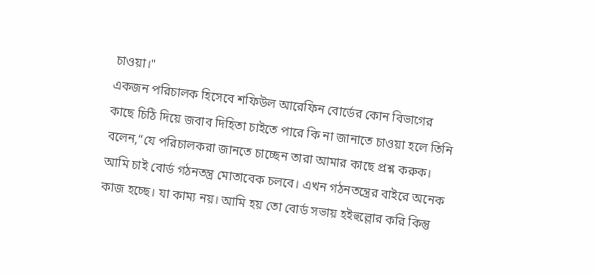চাওয়া।"
একজন পরিচালক হিসেবে শফিউল আরেফিন বোর্ডের কোন বিভাগের কাছে চিঠি দিয়ে জবাব দিহিতা চাইতে পারে কি না জানাতে চাওয়া হলে তিনি বলেন,“যে পরিচালকরা জানতে চাচ্ছেন তারা আমার কাছে প্রশ্ন করুক। আমি চাই বোর্ড গঠনতন্ত্র মোতাবেক চলবে। এখন গঠনতন্ত্রের বাইরে অনেক কাজ হচ্ছে। যা কাম্য নয়। আমি হয় তো বোর্ড সভায় হইহুল্লোর করি কিন্তু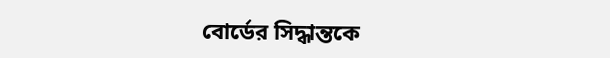বোর্ডের সিদ্ধান্তকে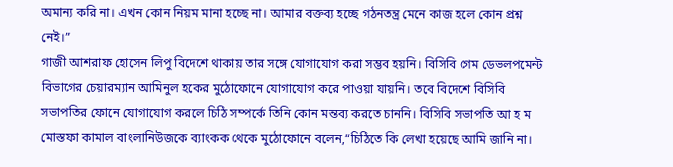অমান্য করি না। এখন কোন নিয়ম মানা হচ্ছে না। আমার বক্তব্য হচ্ছে গঠনতন্ত্র মেনে কাজ হলে কোন প্রশ্ন নেই।”
গাজী আশরাফ হোসেন লিপু বিদেশে থাকায় তার সঙ্গে যোগাযোগ করা সম্ভব হয়নি। বিসিবি গেম ডেভলপমেন্ট বিভাগের চেয়ারম্যান আমিনুল হকের মুঠোফোনে যোগাযোগ করে পাওয়া যায়নি। তবে বিদেশে বিসিবি সভাপতির ফোনে যোগাযোগ করলে চিঠি সম্পর্কে তিনি কোন মন্তব্য করতে চাননি। বিসিবি সভাপতি আ হ ম মোস্তফা কামাল বাংলানিউজকে ব্যাংকক থেকে মুঠোফোনে বলেন,“চিঠিতে কি লেখা হয়েছে আমি জানি না।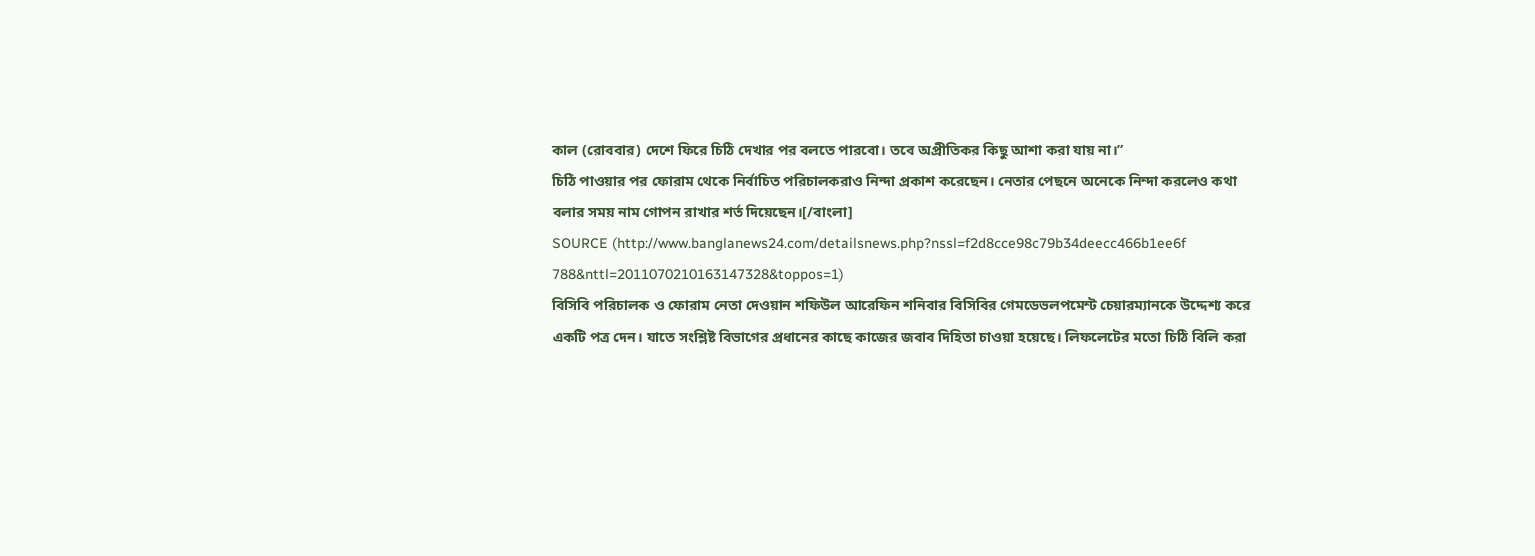কাল (রোববার) দেশে ফিরে চিঠি দেখার পর বলতে পারবো। তবে অপ্রীতিকর কিছু আশা করা যায় না।”
চিঠি পাওয়ার পর ফোরাম থেকে নির্বাচিত পরিচালকরাও নিন্দা প্রকাশ করেছেন। নেতার পেছনে অনেকে নিন্দা করলেও কথা বলার সময় নাম গোপন রাখার শর্ত দিয়েছেন।[/বাংলা]
SOURCE (http://www.banglanews24.com/detailsnews.php?nssl=f2d8cce98c79b34deecc466b1ee6f 788&nttl=2011070210163147328&toppos=1)
বিসিবি পরিচালক ও ফোরাম নেতা দেওয়ান শফিউল আরেফিন শনিবার বিসিবির গেমডেভলপমেন্ট চেয়ারম্যানকে উদ্দেশ্য করে একটি পত্র দেন। যাতে সংশ্লিষ্ট বিভাগের প্রধানের কাছে কাজের জবাব দিহিতা চাওয়া হয়েছে। লিফলেটের মতো চিঠি বিলি করা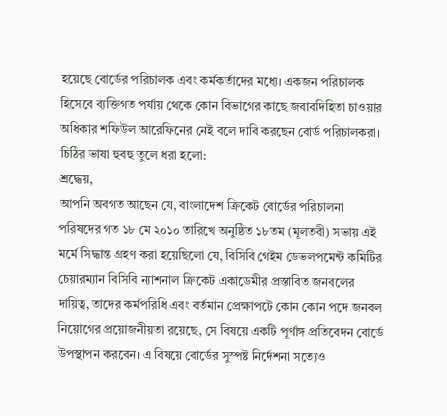হয়েছে বোর্ডের পরিচালক এবং কর্মকর্তাদের মধ্যে। একজন পরিচালক হিসেবে ব্যক্তিগত পর্যায় থেকে কোন বিভাগের কাছে জবাবদিহিতা চাওয়ার অধিকার শফিউল আরেফিনের নেই বলে দাবি করছেন বোর্ড পরিচালকরা।
চিঠির ভাষা হুবহু তুলে ধরা হলো:
শ্রদ্ধেয়,
আপনি অবগত আছেন যে, বাংলাদেশ ক্রিকেট বোর্ডের পরিচালনা পরিষদের গত ১৮ মে ২০১০ তারিখে অনুষ্ঠিত ১৮তম (মূলতবী) সভায় এই মর্মে সিদ্ধান্ত গ্রহণ করা হয়েছিলো যে, বিসিবি গেইম ডেভলপমেন্ট কমিটির চেয়ারম্যান বিসিবি ন্যাশনাল ক্রিকেট একাডেমীর প্রস্তাবিত জনবলের দায়িত্ব, তাদের কর্মপরিধি এবং বর্তমান প্রেক্ষাপটে কোন কোন পদে জনবল নিয়োগের প্রয়োজনীয়তা রয়েছে, সে বিষয়ে একটি পূর্ণাঙ্গ প্রতিবেদন বোর্ডে উপস্থাপন করবেন। এ বিষয়ে বোর্ডের সুস্পষ্ট নির্দেশনা সত্যেও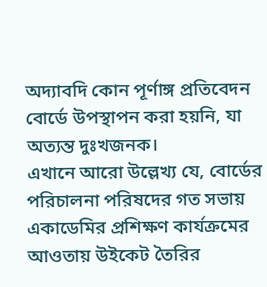অদ্যাবদি কোন পূর্ণাঙ্গ প্রতিবেদন বোর্ডে উপস্থাপন করা হয়নি, যা অত্যন্ত দুঃখজনক।
এখানে আরো উল্লেখ্য যে, বোর্ডের পরিচালনা পরিষদের গত সভায় একাডেমির প্রশিক্ষণ কার্যক্রমের আওতায় উইকেট তৈরির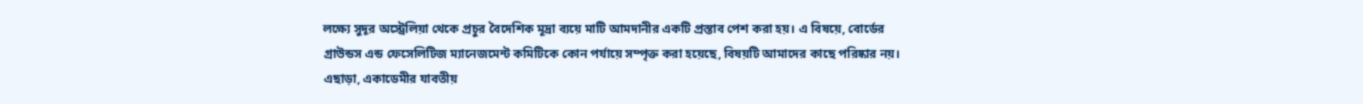লক্ষ্যে সুদূর অস্ট্রেলিয়া থেকে প্রচুর বৈদেশিক মূদ্রা ব্যয়ে মাটি আমদানীর একটি প্রস্তাব পেশ করা হয়। এ বিষয়ে, বোর্ডের গ্রাউন্ডস এন্ড ফেসেলিটিজ ম্যানেজমেন্ট কমিটিকে কোন পর্যায়ে সম্পৃক্ত করা হয়েছে, বিষয়টি আমাদের কাছে পরিষ্কার নয়। এছাড়া, একাডেমীর যাবতীয়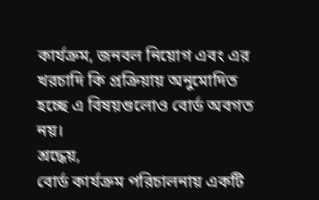কার্যক্রম, জনবল নিয়োগ এবং এর খরচাদি কি প্রক্রিয়ায় অনুমোদিত হচ্ছে এ বিষয়গুলোও বোর্ড অবগত নয়।
শ্রদ্ধেয়,
বোর্ড কার্যক্রম পরিচালনায় একটি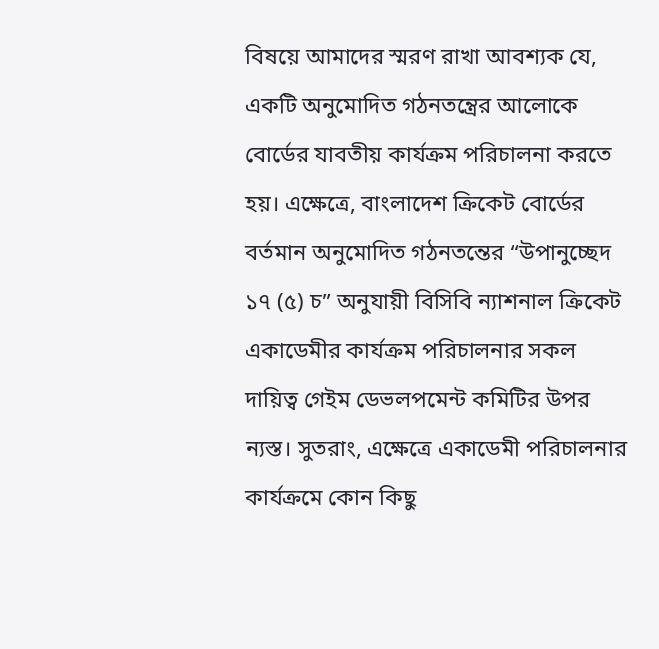বিষয়ে আমাদের স্মরণ রাখা আবশ্যক যে, একটি অনুমোদিত গঠনতন্ত্রের আলোকে বোর্ডের যাবতীয় কার্যক্রম পরিচালনা করতে হয়। এক্ষেত্রে, বাংলাদেশ ক্রিকেট বোর্ডের বর্তমান অনুমোদিত গঠনতন্তের “উপানুচ্ছেদ ১৭ (৫) চ” অনুযায়ী বিসিবি ন্যাশনাল ক্রিকেট একাডেমীর কার্যক্রম পরিচালনার সকল দায়িত্ব গেইম ডেভলপমেন্ট কমিটির উপর ন্যস্ত। সুতরাং, এক্ষেত্রে একাডেমী পরিচালনার কার্যক্রমে কোন কিছু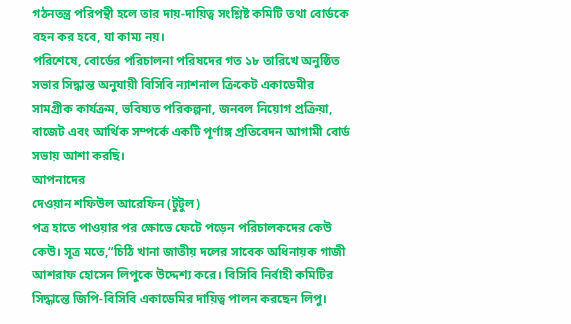গঠনতন্ত্র পরিপন্থী হলে তার দায়-দায়িত্ব সংশ্লিষ্ট কমিটি তথা বোর্ডকে বহন কর হবে, যা কাম্য নয়।
পরিশেষে, বোর্ডের পরিচালনা পরিষদের গত ১৮ তারিখে অনুষ্ঠিত সভার সিদ্ধান্ত অনুযায়ী বিসিবি ন্যাশনাল ক্রিকেট একাডেমীর সামগ্রীক কার্যক্রম, ভবিষ্যত পরিকল্পনা, জনবল নিয়োগ প্রক্রিয়া, বাজেট এবং আর্থিক সম্পর্কে একটি পূর্ণাঙ্গ প্রতিবেদন আগামী বোর্ড সভায় আশা করছি।
আপনাদের
দেওয়ান শফিউল আরেফিন (টুটুল)
পত্র হাতে পাওয়ার পর ক্ষোভে ফেটে পড়েন পরিচালকদের কেউ কেউ। সূত্র মতে,“চিঠি খানা জাতীয় দলের সাবেক অধিনায়ক গাজী আশরাফ হোসেন লিপুকে উদ্দেশ্য করে। বিসিবি নির্বাহী কমিটির সিদ্ধান্তে জিপি-বিসিবি একাডেমির দায়িত্ব পালন করছেন লিপু।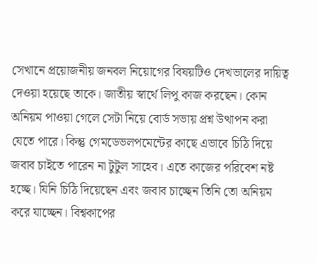সেখানে প্রয়োজনীয় জনবল নিয়োগের বিষয়টিও দেখভালের দায়িত্ব দেওয়া হয়েছে তাকে। জাতীয় স্বার্থে লিপু কাজ করছেন। কোন অনিয়ম পাওয়া গেলে সেটা নিয়ে বোর্ড সভায় প্রশ্ন উত্থাপন করা যেতে পারে। কিন্তু গেমডেভলপমেন্টের কাছে এভাবে চিঠি দিয়ে জবাব চাইতে পারেন না টুটুল সাহেব। এতে কাজের পরিবেশ নষ্ট হচ্ছে। যিনি চিঠি দিয়েছেন এবং জবাব চাচ্ছেন তিনি তো অনিয়ম করে যাচ্ছেন। বিশ্বকাপের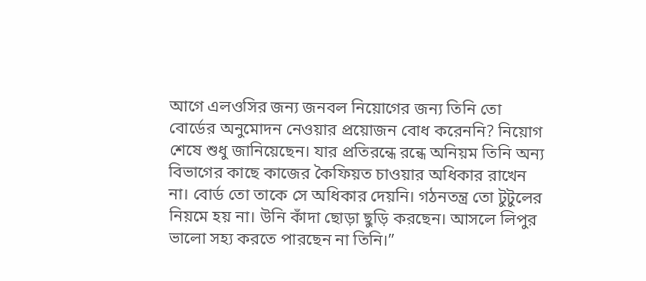আগে এলওসির জন্য জনবল নিয়োগের জন্য তিনি তো বোর্ডের অনুমোদন নেওয়ার প্রয়োজন বোধ করেননি? নিয়োগ শেষে শুধু জানিয়েছেন। যার প্রতিরন্ধে রন্ধে অনিয়ম তিনি অন্য বিভাগের কাছে কাজের কৈফিয়ত চাওয়ার অধিকার রাখেন না। বোর্ড তো তাকে সে অধিকার দেয়নি। গঠনতন্ত্র তো টুটুলের নিয়মে হয় না। উনি কাঁদা ছোড়া ছুড়ি করছেন। আসলে লিপুর ভালো সহ্য করতে পারছেন না তিনি।”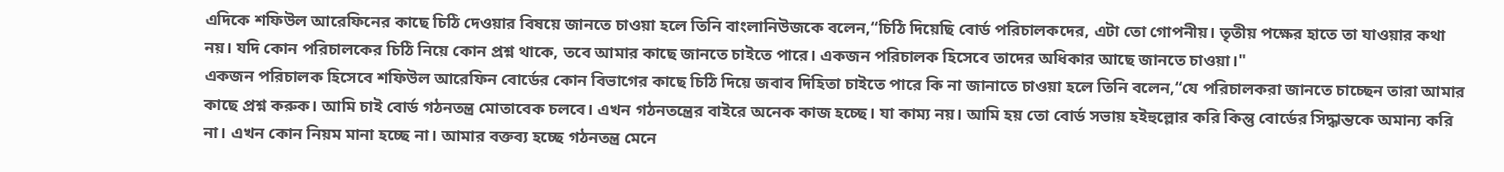এদিকে শফিউল আরেফিনের কাছে চিঠি দেওয়ার বিষয়ে জানতে চাওয়া হলে তিনি বাংলানিউজকে বলেন,“চিঠি দিয়েছি বোর্ড পরিচালকদের, এটা তো গোপনীয়। তৃতীয় পক্ষের হাতে তা যাওয়ার কথা নয়। যদি কোন পরিচালকের চিঠি নিয়ে কোন প্রশ্ন থাকে, তবে আমার কাছে জানতে চাইতে পারে। একজন পরিচালক হিসেবে তাদের অধিকার আছে জানতে চাওয়া।"
একজন পরিচালক হিসেবে শফিউল আরেফিন বোর্ডের কোন বিভাগের কাছে চিঠি দিয়ে জবাব দিহিতা চাইতে পারে কি না জানাতে চাওয়া হলে তিনি বলেন,“যে পরিচালকরা জানতে চাচ্ছেন তারা আমার কাছে প্রশ্ন করুক। আমি চাই বোর্ড গঠনতন্ত্র মোতাবেক চলবে। এখন গঠনতন্ত্রের বাইরে অনেক কাজ হচ্ছে। যা কাম্য নয়। আমি হয় তো বোর্ড সভায় হইহুল্লোর করি কিন্তু বোর্ডের সিদ্ধান্তকে অমান্য করি না। এখন কোন নিয়ম মানা হচ্ছে না। আমার বক্তব্য হচ্ছে গঠনতন্ত্র মেনে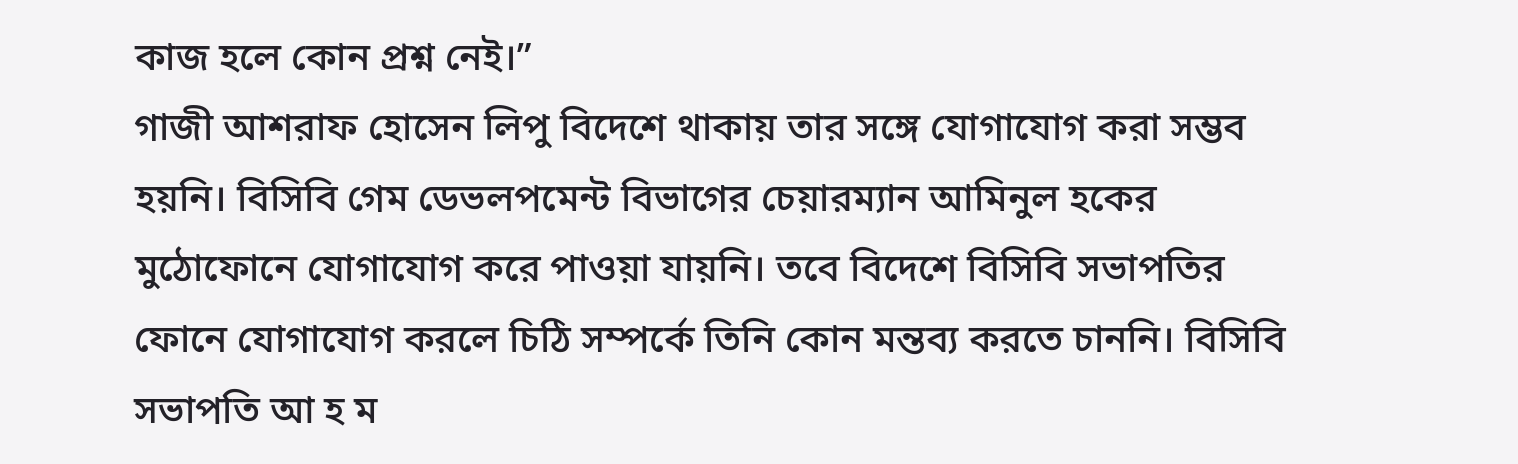কাজ হলে কোন প্রশ্ন নেই।”
গাজী আশরাফ হোসেন লিপু বিদেশে থাকায় তার সঙ্গে যোগাযোগ করা সম্ভব হয়নি। বিসিবি গেম ডেভলপমেন্ট বিভাগের চেয়ারম্যান আমিনুল হকের মুঠোফোনে যোগাযোগ করে পাওয়া যায়নি। তবে বিদেশে বিসিবি সভাপতির ফোনে যোগাযোগ করলে চিঠি সম্পর্কে তিনি কোন মন্তব্য করতে চাননি। বিসিবি সভাপতি আ হ ম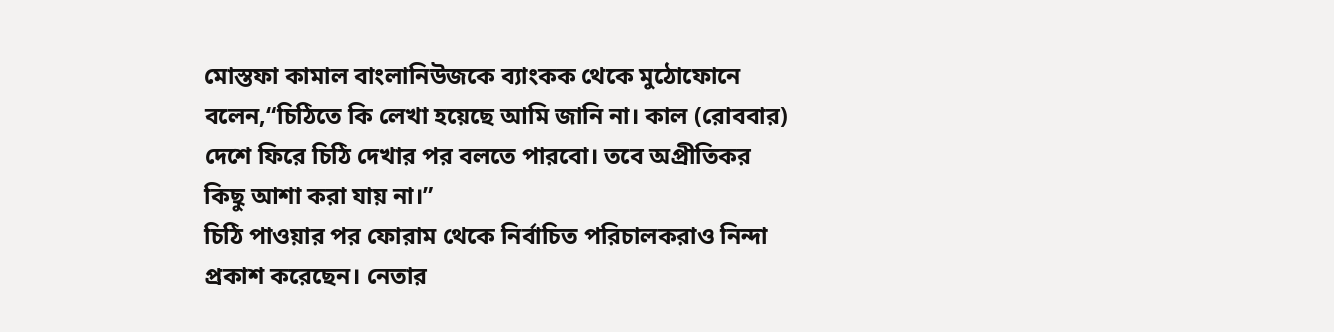মোস্তফা কামাল বাংলানিউজকে ব্যাংকক থেকে মুঠোফোনে বলেন,“চিঠিতে কি লেখা হয়েছে আমি জানি না। কাল (রোববার) দেশে ফিরে চিঠি দেখার পর বলতে পারবো। তবে অপ্রীতিকর কিছু আশা করা যায় না।”
চিঠি পাওয়ার পর ফোরাম থেকে নির্বাচিত পরিচালকরাও নিন্দা প্রকাশ করেছেন। নেতার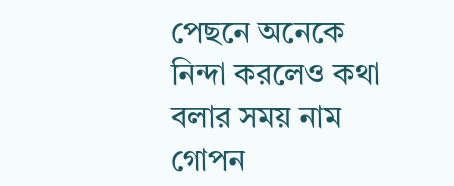পেছনে অনেকে নিন্দা করলেও কথা বলার সময় নাম গোপন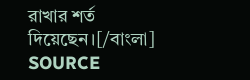রাখার শর্ত দিয়েছেন।[/বাংলা]
SOURCE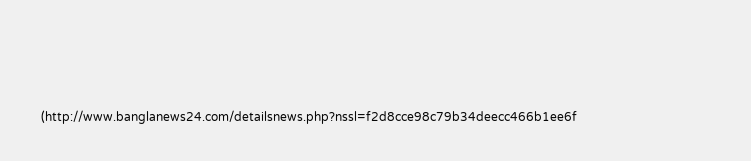(http://www.banglanews24.com/detailsnews.php?nssl=f2d8cce98c79b34deecc466b1ee6f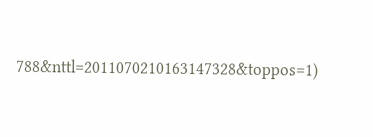788&nttl=2011070210163147328&toppos=1)